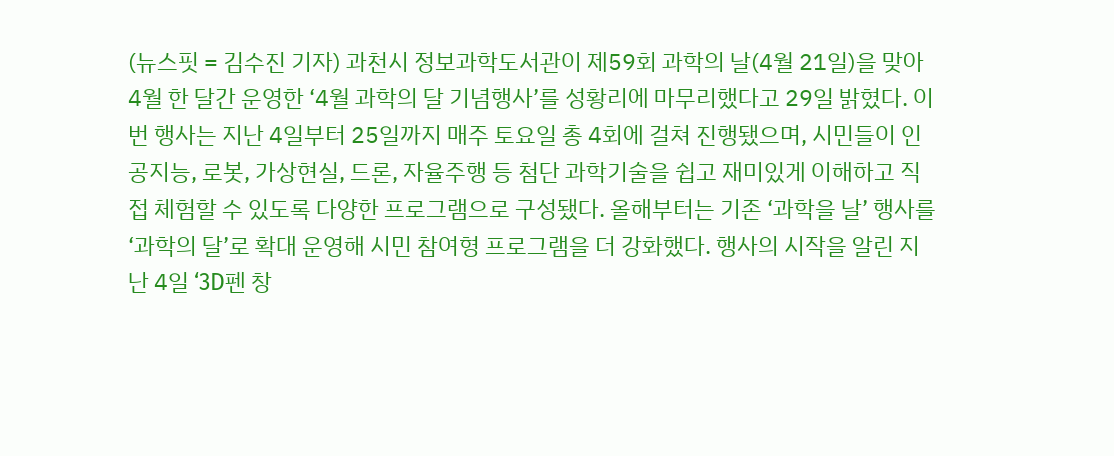(뉴스핏 = 김수진 기자) 과천시 정보과학도서관이 제59회 과학의 날(4월 21일)을 맞아 4월 한 달간 운영한 ‘4월 과학의 달 기념행사’를 성황리에 마무리했다고 29일 밝혔다. 이번 행사는 지난 4일부터 25일까지 매주 토요일 총 4회에 걸쳐 진행됐으며, 시민들이 인공지능, 로봇, 가상현실, 드론, 자율주행 등 첨단 과학기술을 쉽고 재미있게 이해하고 직접 체험할 수 있도록 다양한 프로그램으로 구성됐다. 올해부터는 기존 ‘과학을 날’ 행사를 ‘과학의 달’로 확대 운영해 시민 참여형 프로그램을 더 강화했다. 행사의 시작을 알린 지난 4일 ‘3D펜 창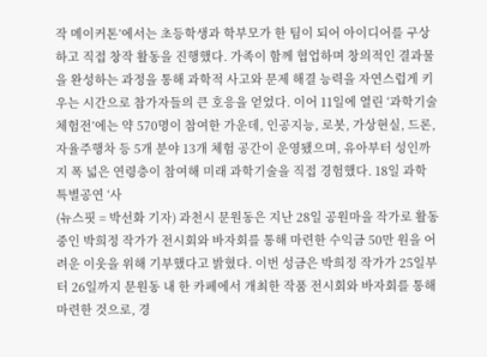작 메이커톤’에서는 초등학생과 학부모가 한 팀이 되어 아이디어를 구상하고 직접 창작 활동을 진행했다. 가족이 함께 협업하며 창의적인 결과물을 완성하는 과정을 통해 과학적 사고와 문제 해결 능력을 자연스럽게 키우는 시간으로 참가자들의 큰 호응을 얻었다. 이어 11일에 열린 ‘과학기술 체험전’에는 약 570명이 참여한 가운데, 인공지능, 로봇, 가상현실, 드론, 자율주행차 등 5개 분야 13개 체험 공간이 운영됐으며, 유아부터 성인까지 폭 넓은 연령층이 참여해 미래 과학기술을 직접 경험했다. 18일 과학 특별공연 ‘사
(뉴스핏 = 박선화 기자) 과천시 문원동은 지난 28일 공원마을 작가로 활동 중인 박희정 작가가 전시회와 바자회를 통해 마련한 수익금 50만 원을 어려운 이웃을 위해 기부했다고 밝혔다. 이번 성금은 박희정 작가가 25일부터 26일까지 문원동 내 한 카페에서 개최한 작품 전시회와 바자회를 통해 마련한 것으로, 경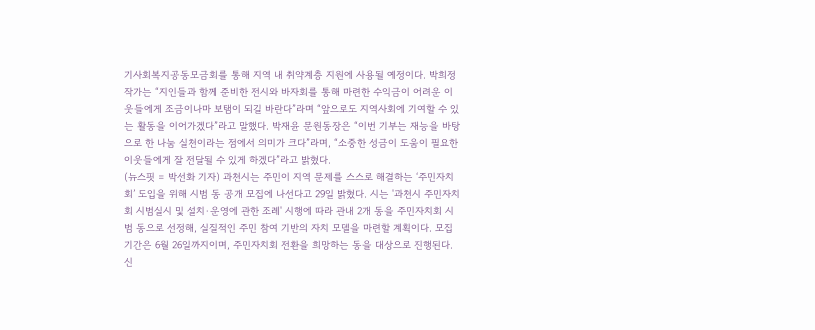기사회복지공동모금회를 통해 지역 내 취약계층 지원에 사용될 예정이다. 박희정 작가는 “지인들과 함께 준비한 전시와 바자회를 통해 마련한 수익금이 어려운 이웃들에게 조금이나마 보탬이 되길 바란다”라며 “앞으로도 지역사회에 기여할 수 있는 활동을 이어가겠다”라고 말했다. 박재윤 문원동장은 “이번 기부는 재능을 바탕으로 한 나눔 실천이라는 점에서 의미가 크다”라며, “소중한 성금이 도움이 필요한 이웃들에게 잘 전달될 수 있게 하겠다”라고 밝혔다.
(뉴스핏 = 박선화 기자) 과천시는 주민이 지역 문제를 스스로 해결하는 ‘주민자치회’ 도입을 위해 시범 동 공개 모집에 나선다고 29일 밝혔다. 시는 '과천시 주민자치회 시범실시 및 설치·운영에 관한 조례' 시행에 따라 관내 2개 동을 주민자치회 시범 동으로 선정해, 실질적인 주민 참여 기반의 자치 모델을 마련할 계획이다. 모집 기간은 6월 26일까지이며, 주민자치회 전환을 희망하는 동을 대상으로 진행된다. 신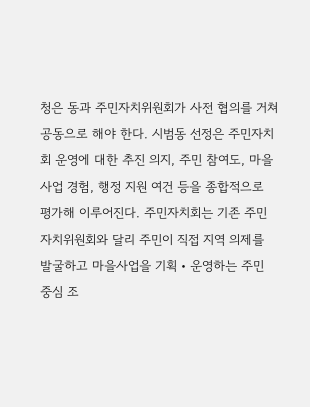청은 동과 주민자치위원회가 사전 협의를 거쳐 공동으로 해야 한다. 시범동 선정은 주민자치회 운영에 대한 추진 의지, 주민 참여도, 마을사업 경험, 행정 지원 여건 등을 종합적으로 평가해 이루어진다. 주민자치회는 기존 주민자치위원회와 달리 주민이 직접 지역 의제를 발굴하고 마을사업을 기획‧운영하는 주민 중심 조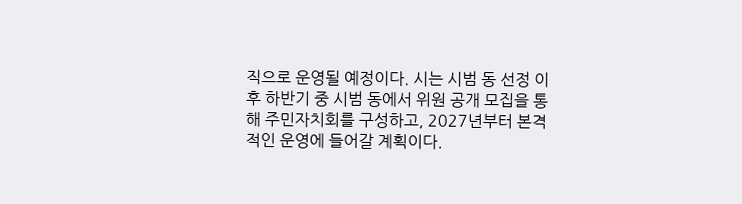직으로 운영될 예정이다. 시는 시범 동 선정 이후 하반기 중 시범 동에서 위원 공개 모집을 통해 주민자치회를 구성하고, 2027년부터 본격적인 운영에 들어갈 계획이다.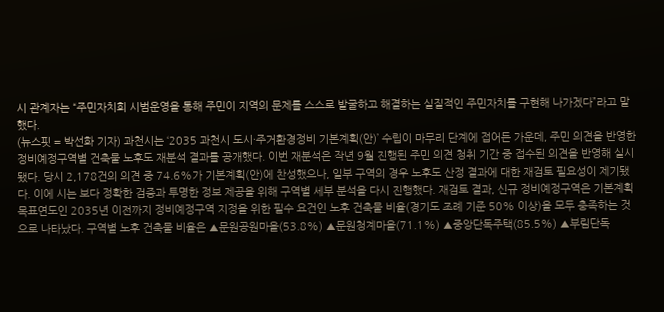시 관계자는 “주민자치회 시범운영을 통해 주민이 지역의 문제를 스스로 발굴하고 해결하는 실질적인 주민자치를 구현해 나가겠다”라고 말했다.
(뉴스핏 = 박선화 기자) 과천시는 ‘2035 과천시 도시·주거환경정비 기본계획(안)’ 수립이 마무리 단계에 접어든 가운데, 주민 의견을 반영한 정비예정구역별 건축물 노후도 재분석 결과를 공개했다. 이번 재분석은 작년 9월 진행된 주민 의견 청취 기간 중 접수된 의견을 반영해 실시됐다. 당시 2,178건의 의견 중 74.6%가 기본계획(안)에 찬성했으나, 일부 구역의 경우 노후도 산정 결과에 대한 재검토 필요성이 제기됐다. 이에 시는 보다 정확한 검증과 투명한 정보 제공을 위해 구역별 세부 분석을 다시 진행했다. 재검토 결과, 신규 정비예정구역은 기본계획 목표연도인 2035년 이전까지 정비예정구역 지정을 위한 필수 요건인 노후 건축물 비율(경기도 조례 기준 50% 이상)을 모두 충족하는 것으로 나타났다. 구역별 노후 건축물 비율은 ▲문원공원마을(53.8%) ▲문원청계마을(71.1%) ▲중앙단독주택(85.5%) ▲부림단독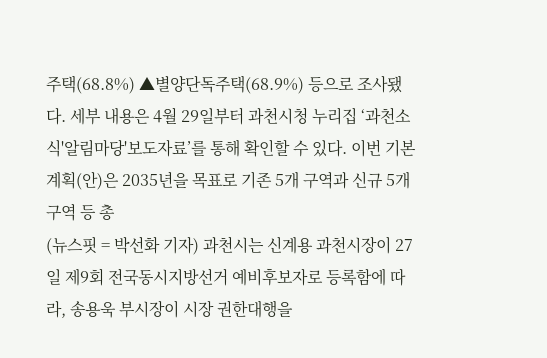주택(68.8%) ▲별양단독주택(68.9%) 등으로 조사됐다. 세부 내용은 4월 29일부터 과천시청 누리집 ‘과천소식'알림마당'보도자료’를 통해 확인할 수 있다. 이번 기본계획(안)은 2035년을 목표로 기존 5개 구역과 신규 5개 구역 등 총
(뉴스핏 = 박선화 기자) 과천시는 신계용 과천시장이 27일 제9회 전국동시지방선거 예비후보자로 등록함에 따라, 송용욱 부시장이 시장 권한대행을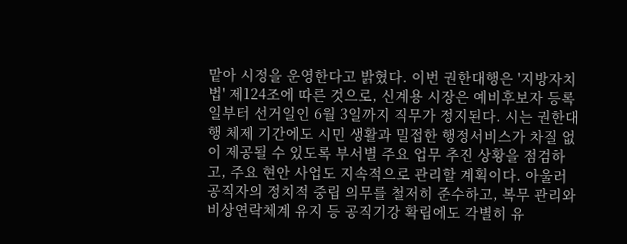맡아 시정을 운영한다고 밝혔다. 이번 권한대행은 '지방자치법' 제124조에 따른 것으로, 신계용 시장은 예비후보자 등록일부터 선거일인 6월 3일까지 직무가 정지된다. 시는 권한대행 체제 기간에도 시민 생활과 밀접한 행정서비스가 차질 없이 제공될 수 있도록 부서별 주요 업무 추진 상황을 점검하고, 주요 현안 사업도 지속적으로 관리할 계획이다. 아울러 공직자의 정치적 중립 의무를 철저히 준수하고, 복무 관리와 비상연락체계 유지 등 공직기강 확립에도 각별히 유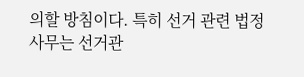의할 방침이다. 특히 선거 관련 법정사무는 선거관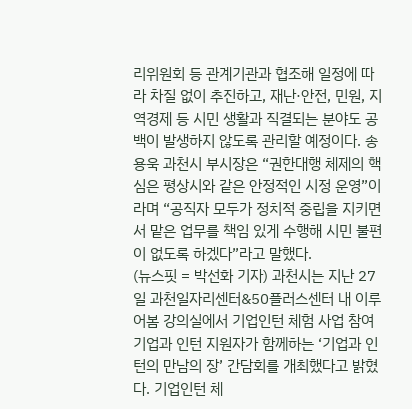리위원회 등 관계기관과 협조해 일정에 따라 차질 없이 추진하고, 재난·안전, 민원, 지역경제 등 시민 생활과 직결되는 분야도 공백이 발생하지 않도록 관리할 예정이다. 송용욱 과천시 부시장은 “권한대행 체제의 핵심은 평상시와 같은 안정적인 시정 운영”이라며 “공직자 모두가 정치적 중립을 지키면서 맡은 업무를 책임 있게 수행해 시민 불편이 없도록 하겠다”라고 말했다.
(뉴스핏 = 박선화 기자) 과천시는 지난 27일 과천일자리센터&50플러스센터 내 이루어봄 강의실에서 기업인턴 체험 사업 참여기업과 인턴 지원자가 함께하는 ‘기업과 인턴의 만남의 장’ 간담회를 개최했다고 밝혔다. 기업인턴 체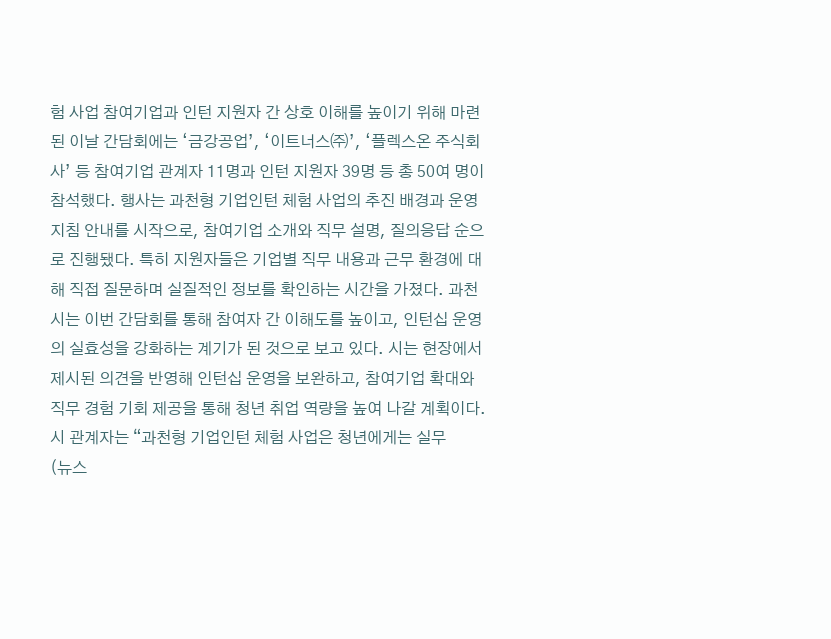험 사업 참여기업과 인턴 지원자 간 상호 이해를 높이기 위해 마련된 이날 간담회에는 ‘금강공업’, ‘이트너스㈜’, ‘플렉스온 주식회사’ 등 참여기업 관계자 11명과 인턴 지원자 39명 등 총 50여 명이 참석했다. 행사는 과천형 기업인턴 체험 사업의 추진 배경과 운영 지침 안내를 시작으로, 참여기업 소개와 직무 설명, 질의응답 순으로 진행됐다. 특히 지원자들은 기업별 직무 내용과 근무 환경에 대해 직접 질문하며 실질적인 정보를 확인하는 시간을 가졌다. 과천시는 이번 간담회를 통해 참여자 간 이해도를 높이고, 인턴십 운영의 실효성을 강화하는 계기가 된 것으로 보고 있다. 시는 현장에서 제시된 의견을 반영해 인턴십 운영을 보완하고, 참여기업 확대와 직무 경험 기회 제공을 통해 청년 취업 역량을 높여 나갈 계획이다. 시 관계자는 “과천형 기업인턴 체험 사업은 청년에게는 실무
(뉴스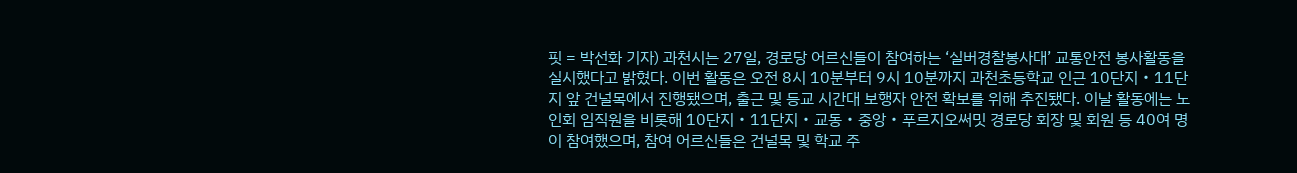핏 = 박선화 기자) 과천시는 27일, 경로당 어르신들이 참여하는 ‘실버경찰봉사대’ 교통안전 봉사활동을 실시했다고 밝혔다. 이번 활동은 오전 8시 10분부터 9시 10분까지 과천초등학교 인근 10단지‧11단지 앞 건널목에서 진행됐으며, 출근 및 등교 시간대 보행자 안전 확보를 위해 추진됐다. 이날 활동에는 노인회 임직원을 비롯해 10단지‧11단지‧교동‧중앙‧푸르지오써밋 경로당 회장 및 회원 등 40여 명이 참여했으며, 참여 어르신들은 건널목 및 학교 주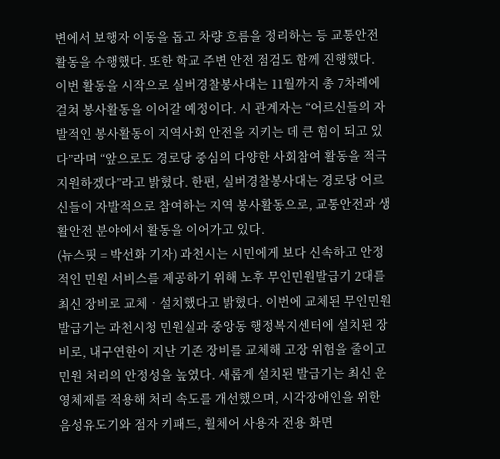변에서 보행자 이동을 돕고 차량 흐름을 정리하는 등 교통안전 활동을 수행했다. 또한 학교 주변 안전 점검도 함께 진행했다. 이번 활동을 시작으로 실버경찰봉사대는 11월까지 총 7차례에 걸쳐 봉사활동을 이어갈 예정이다. 시 관계자는 “어르신들의 자발적인 봉사활동이 지역사회 안전을 지키는 데 큰 힘이 되고 있다”라며 “앞으로도 경로당 중심의 다양한 사회참여 활동을 적극 지원하겠다”라고 밝혔다. 한편, 실버경찰봉사대는 경로당 어르신들이 자발적으로 참여하는 지역 봉사활동으로, 교통안전과 생활안전 분야에서 활동을 이어가고 있다.
(뉴스핏 = 박선화 기자) 과천시는 시민에게 보다 신속하고 안정적인 민원 서비스를 제공하기 위해 노후 무인민원발급기 2대를 최신 장비로 교체‧설치했다고 밝혔다. 이번에 교체된 무인민원발급기는 과천시청 민원실과 중앙동 행정복지센터에 설치된 장비로, 내구연한이 지난 기존 장비를 교체해 고장 위험을 줄이고 민원 처리의 안정성을 높였다. 새롭게 설치된 발급기는 최신 운영체제를 적용해 처리 속도를 개선했으며, 시각장애인을 위한 음성유도기와 점자 키패드, 휠체어 사용자 전용 화면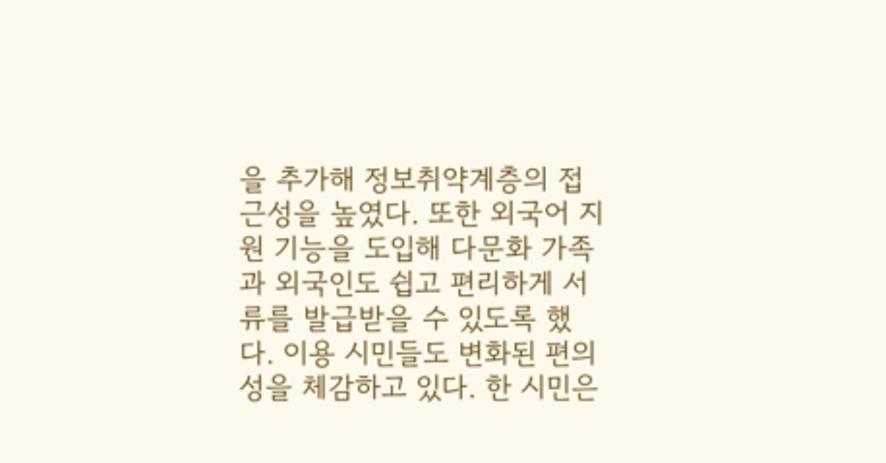을 추가해 정보취약계층의 접근성을 높였다. 또한 외국어 지원 기능을 도입해 다문화 가족과 외국인도 쉽고 편리하게 서류를 발급받을 수 있도록 했다. 이용 시민들도 변화된 편의성을 체감하고 있다. 한 시민은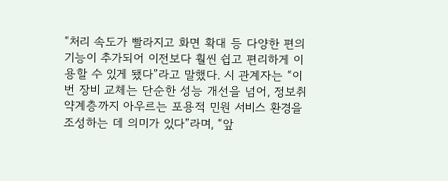“처리 속도가 빨라지고 화면 확대 등 다양한 편의 기능이 추가되어 이전보다 훨씬 쉽고 편리하게 이용할 수 있게 됐다”라고 말했다. 시 관계자는 “이번 장비 교체는 단순한 성능 개선을 넘어, 정보취약계층까지 아우르는 포용적 민원 서비스 환경을 조성하는 데 의미가 있다”라며, “앞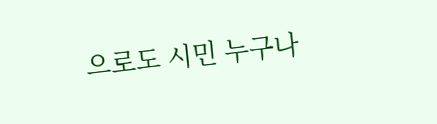으로도 시민 누구나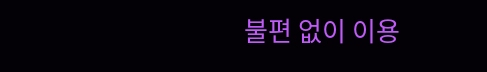불편 없이 이용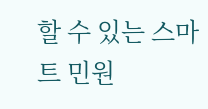할 수 있는 스마트 민원